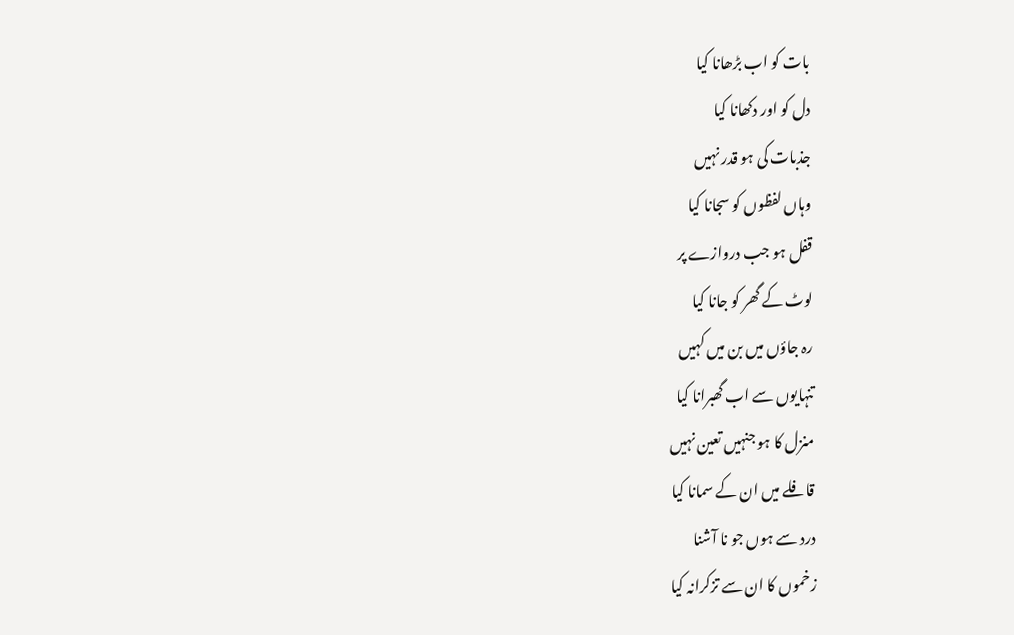بات کو اب بڑھانا کیا
دل کو اور دکھانا کیا
جذبات کی ہو قدر نہیں
وہاں لفظوں کو سجانا کیا
قفل ہو جب دروازے پر
لوٹ کے گھر کو جانا کیا
رہ جاؤں میں بن میں کہیں
تنہایوں سے اب گھبرانا کیا
منزل کا ہو جنہیں تعین نہیں
قافلے میں ان کے سمانا کیا
درد سے ہوں جو نا آشنا
زخموں کا ان سے تزکرانہ کیا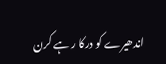اندھیرے کو درکا ر ہے کرن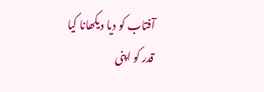آفتاب کو دیا دیکھانا کیا
قدر کو اپنی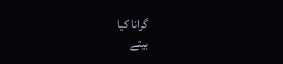گرانا کیا
بیتے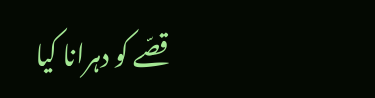قصّے کو دہرانا کیا